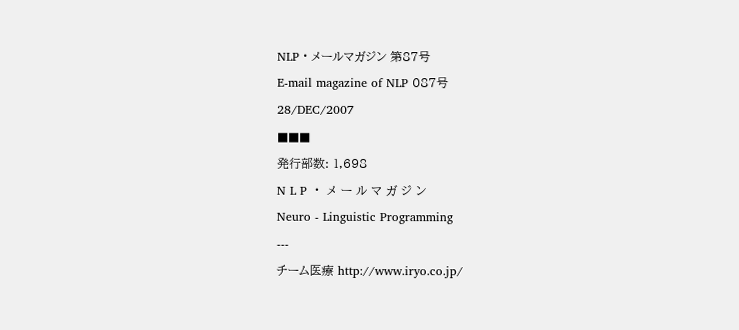NLP・メールマガジン 第87号
E-mail magazine of NLP 087号
28/DEC/2007
■■■
発行部数: 1,698
N L P ・ メ ー ル マ ガ ジ ン
Neuro - Linguistic Programming
---
チーム医療 http://www.iryo.co.jp/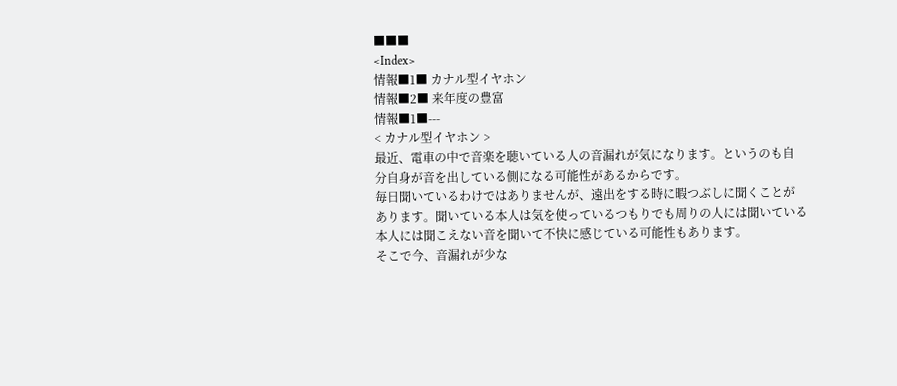■■■
<Index>
情報■1■ カナル型イヤホン
情報■2■ 来年度の豊富
情報■1■---
< カナル型イヤホン >
最近、電車の中で音楽を聴いている人の音漏れが気になります。というのも自
分自身が音を出している側になる可能性があるからです。
毎日聞いているわけではありませんが、遠出をする時に暇つぶしに聞くことが
あります。聞いている本人は気を使っているつもりでも周りの人には聞いている
本人には聞こえない音を聞いて不快に感じている可能性もあります。
そこで今、音漏れが少な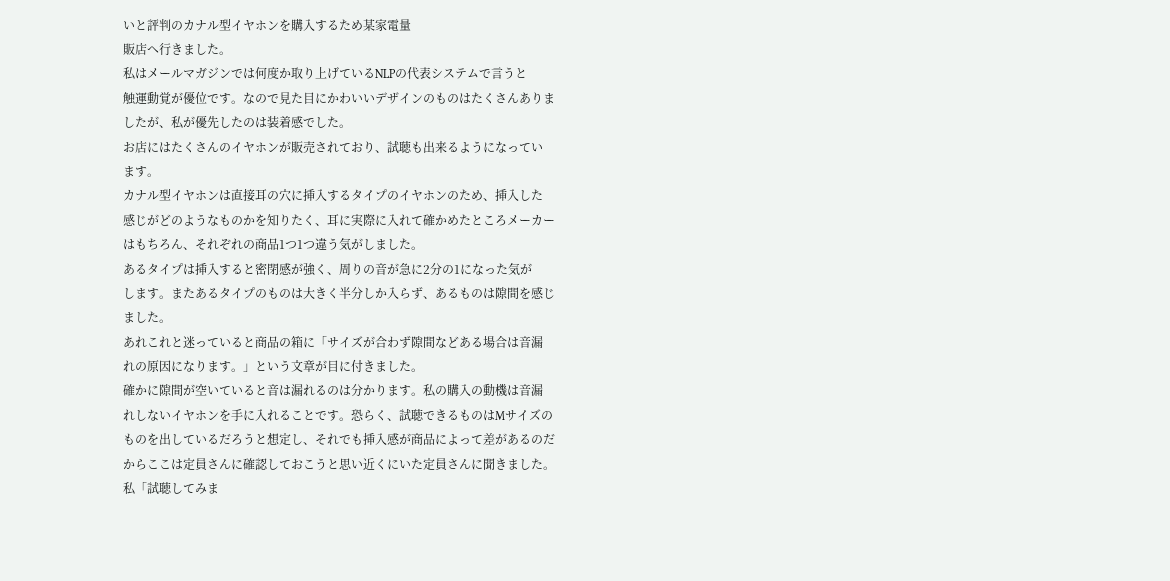いと評判のカナル型イヤホンを購入するため某家電量
販店へ行きました。
私はメールマガジンでは何度か取り上げているNLPの代表システムで言うと
触運動覚が優位です。なので見た目にかわいいデザインのものはたくさんありま
したが、私が優先したのは装着感でした。
お店にはたくさんのイヤホンが販売されており、試聴も出来るようになってい
ます。
カナル型イヤホンは直接耳の穴に挿入するタイプのイヤホンのため、挿入した
感じがどのようなものかを知りたく、耳に実際に入れて確かめたところメーカー
はもちろん、それぞれの商品1つ1つ違う気がしました。
あるタイプは挿入すると密閉感が強く、周りの音が急に2分の1になった気が
します。またあるタイプのものは大きく半分しか入らず、あるものは隙間を感じ
ました。
あれこれと迷っていると商品の箱に「サイズが合わず隙間などある場合は音漏
れの原因になります。」という文章が目に付きました。
確かに隙間が空いていると音は漏れるのは分かります。私の購入の動機は音漏
れしないイヤホンを手に入れることです。恐らく、試聴できるものはMサイズの
ものを出しているだろうと想定し、それでも挿入感が商品によって差があるのだ
からここは定員さんに確認しておこうと思い近くにいた定員さんに聞きました。
私「試聴してみま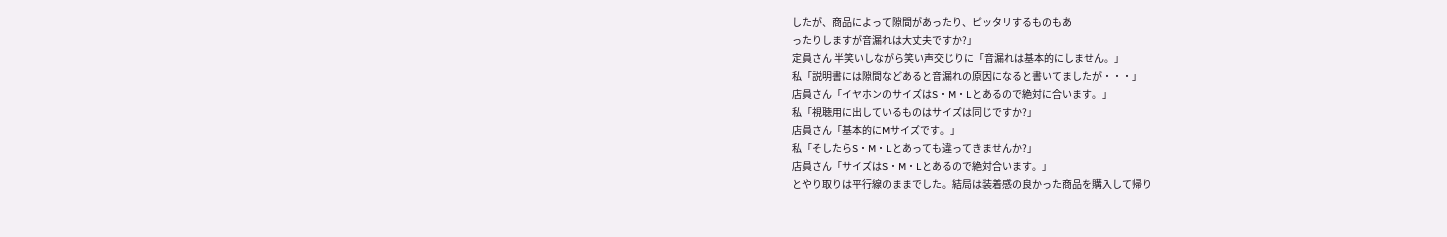したが、商品によって隙間があったり、ピッタリするものもあ
ったりしますが音漏れは大丈夫ですか?」
定員さん 半笑いしながら笑い声交じりに「音漏れは基本的にしません。」
私「説明書には隙間などあると音漏れの原因になると書いてましたが・・・」
店員さん「イヤホンのサイズはS・M・Lとあるので絶対に合います。」
私「視聴用に出しているものはサイズは同じですか?」
店員さん「基本的にMサイズです。」
私「そしたらS・M・Lとあっても違ってきませんか?」
店員さん「サイズはS・M・Lとあるので絶対合います。」
とやり取りは平行線のままでした。結局は装着感の良かった商品を購入して帰り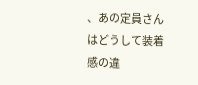、あの定員さんはどうして装着感の違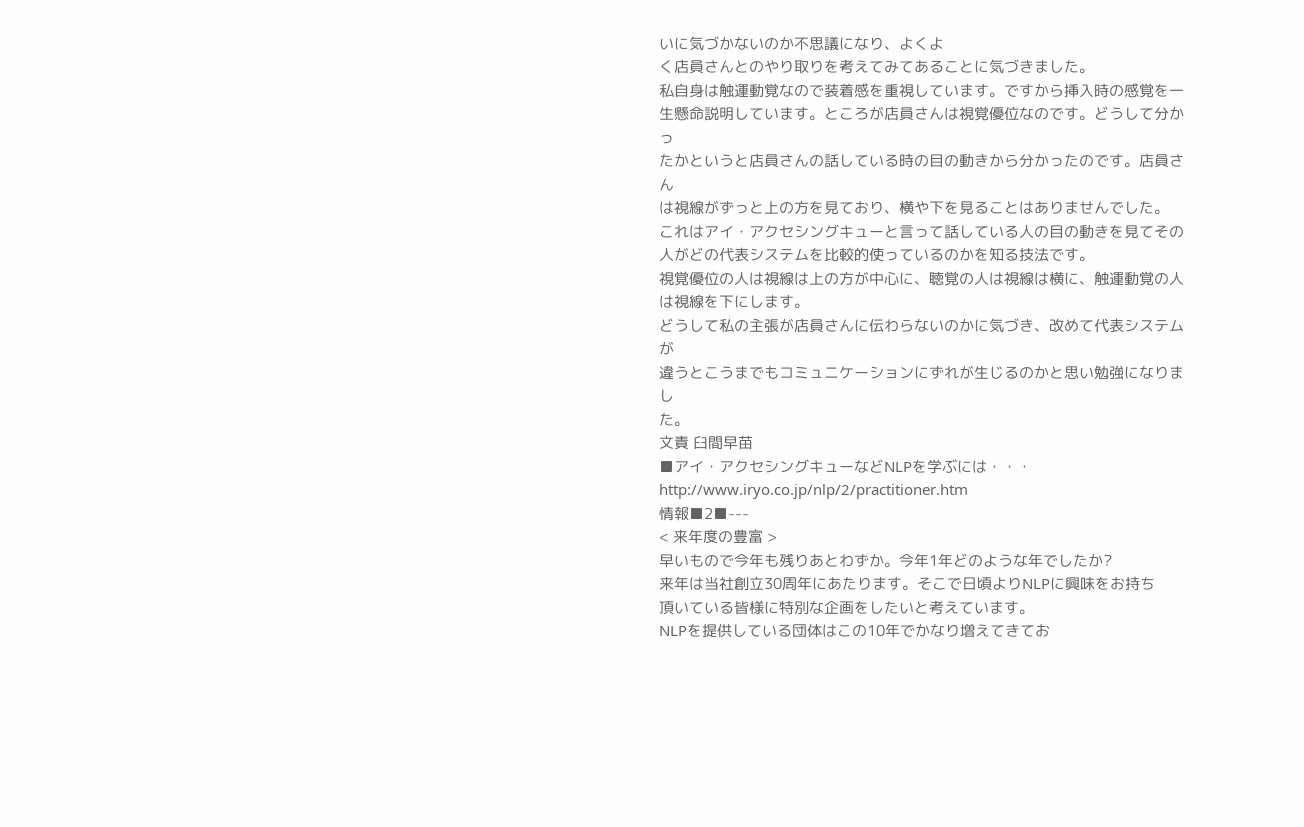いに気づかないのか不思議になり、よくよ
く店員さんとのやり取りを考えてみてあることに気づきました。
私自身は触運動覚なので装着感を重視しています。ですから挿入時の感覚を一
生懸命説明しています。ところが店員さんは視覚優位なのです。どうして分かっ
たかというと店員さんの話している時の目の動きから分かったのです。店員さん
は視線がずっと上の方を見ており、横や下を見ることはありませんでした。
これはアイ・アクセシングキューと言って話している人の目の動きを見てその
人がどの代表システムを比較的使っているのかを知る技法です。
視覚優位の人は視線は上の方が中心に、聴覚の人は視線は横に、触運動覚の人
は視線を下にします。
どうして私の主張が店員さんに伝わらないのかに気づき、改めて代表システムが
違うとこうまでもコミュニケーションにずれが生じるのかと思い勉強になりまし
た。
文責 臼間早苗
■アイ・アクセシングキューなどNLPを学ぶには・・・
http://www.iryo.co.jp/nlp/2/practitioner.htm
情報■2■---
< 来年度の豊富 >
早いもので今年も残りあとわずか。今年1年どのような年でしたか?
来年は当社創立30周年にあたります。そこで日頃よりNLPに興味をお持ち
頂いている皆様に特別な企画をしたいと考えています。
NLPを提供している団体はこの10年でかなり増えてきてお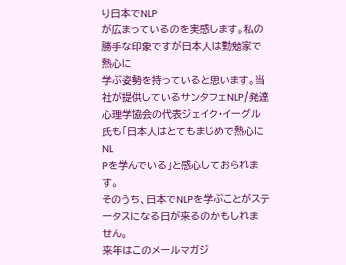り日本でNLP
が広まっているのを実感します。私の勝手な印象ですが日本人は勤勉家で熱心に
学ぶ姿勢を持っていると思います。当社が提供しているサンタフェNLP/発達
心理学協会の代表ジェイク・イーグル氏も「日本人はとてもまじめで熱心にNL
Pを学んでいる」と感心しておられます。
そのうち、日本でNLPを学ぶことがステータスになる日が来るのかもしれま
せん。
来年はこのメールマガジ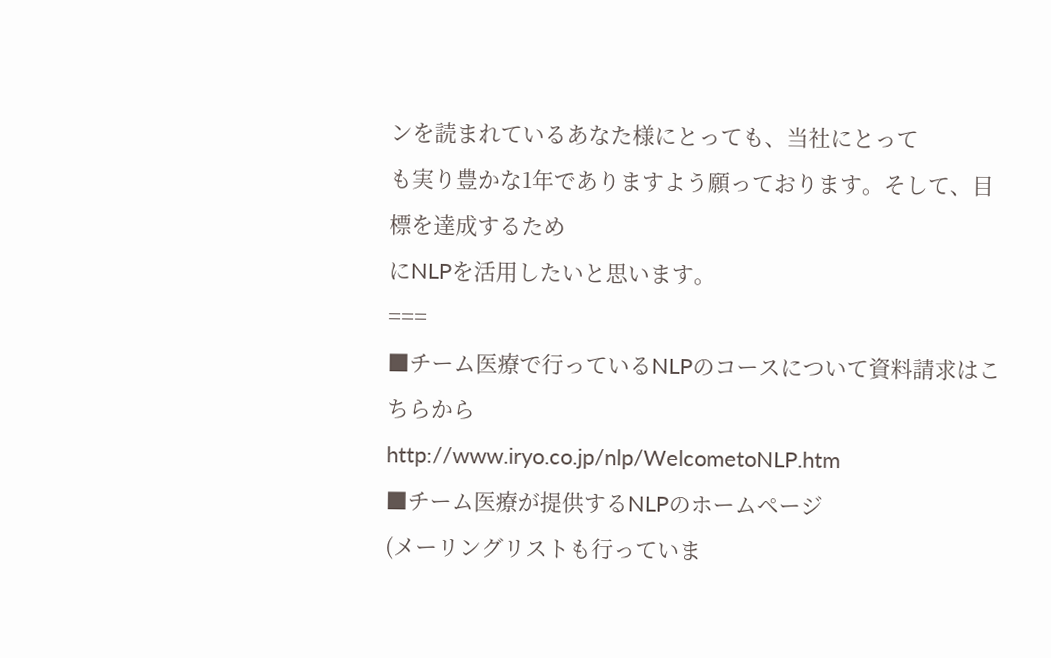ンを読まれているあなた様にとっても、当社にとって
も実り豊かな1年でありますよう願っております。そして、目標を達成するため
にNLPを活用したいと思います。
===
■チーム医療で行っているNLPのコースについて資料請求はこちらから
http://www.iryo.co.jp/nlp/WelcometoNLP.htm
■チーム医療が提供するNLPのホームページ
(メーリングリストも行っていま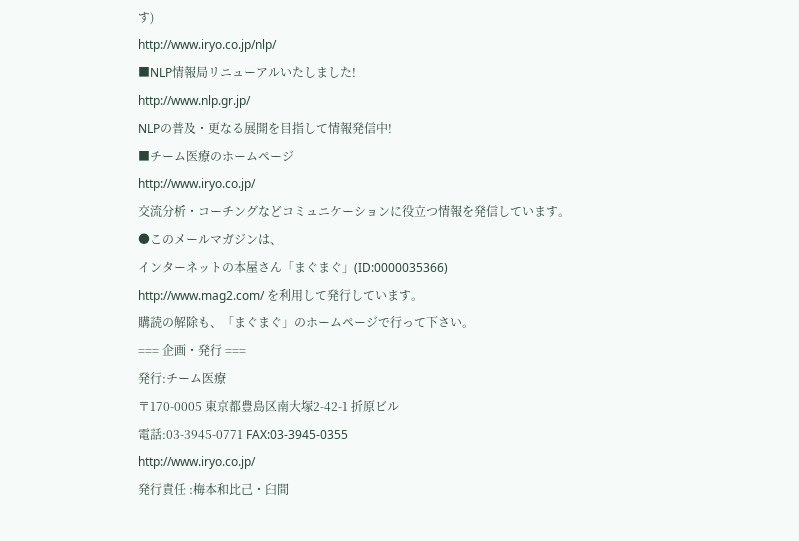す)
http://www.iryo.co.jp/nlp/
■NLP情報局リニューアルいたしました!
http://www.nlp.gr.jp/
NLPの普及・更なる展開を目指して情報発信中!
■チーム医療のホームページ
http://www.iryo.co.jp/
交流分析・コーチングなどコミュニケーションに役立つ情報を発信しています。
●このメールマガジンは、
インターネットの本屋さん「まぐまぐ」(ID:0000035366)
http://www.mag2.com/ を利用して発行しています。
購読の解除も、「まぐまぐ」のホームページで行って下さい。
=== 企画・発行 ===
発行:チーム医療
〒170-0005 東京都豊島区南大塚2-42-1 折原ビル
電話:03-3945-0771 FAX:03-3945-0355
http://www.iryo.co.jp/
発行責任 :梅本和比己・臼間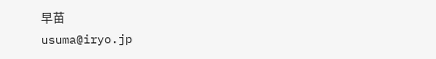早苗
usuma@iryo.jp